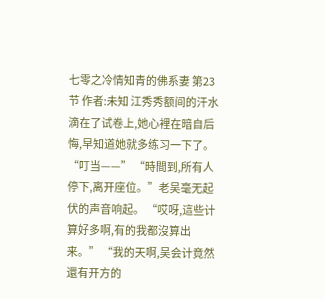七零之冷情知青的佛系妻 第23节 作者:未知 江秀秀额间的汗水滴在了试卷上,她心裡在暗自后悔,早知道她就多练习一下了。 “叮当——” “時間到,所有人停下,离开座位。”老吴毫无起伏的声音响起。 “哎呀,這些计算好多啊,有的我都沒算出来。” “我的天啊,吴会计竟然還有开方的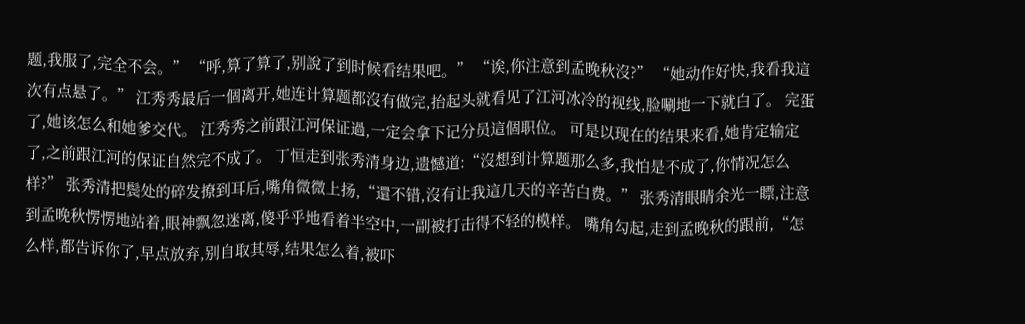题,我服了,完全不会。” “呼,算了算了,别說了到时候看结果吧。” “诶,你注意到孟晚秋沒?” “她动作好快,我看我這次有点悬了。” 江秀秀最后一個离开,她连计算题都沒有做完,抬起头就看见了江河冰冷的视线,脸唰地一下就白了。 完蛋了,她该怎么和她爹交代。 江秀秀之前跟江河保证過,一定会拿下记分员這個职位。 可是以现在的结果来看,她肯定输定了,之前跟江河的保证自然完不成了。 丁恒走到张秀清身边,遗憾道:“沒想到计算题那么多,我怕是不成了,你情况怎么样?” 张秀清把鬓处的碎发撩到耳后,嘴角微微上扬,“還不错,沒有让我這几天的辛苦白费。” 张秀清眼睛余光一瞟,注意到孟晚秋愣愣地站着,眼神飘忽迷离,傻乎乎地看着半空中,一副被打击得不轻的模样。 嘴角勾起,走到孟晚秋的跟前,“怎么样,都告诉你了,早点放弃,别自取其辱,结果怎么着,被吓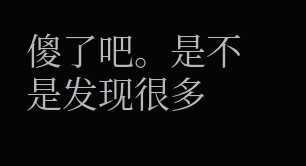傻了吧。是不是发现很多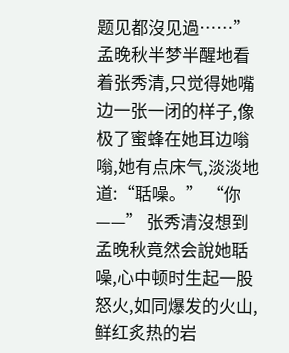题见都沒见過……” 孟晚秋半梦半醒地看着张秀清,只觉得她嘴边一张一闭的样子,像极了蜜蜂在她耳边嗡嗡,她有点床气,淡淡地道:“聒噪。” “你——” 张秀清沒想到孟晚秋竟然会說她聒噪,心中顿时生起一股怒火,如同爆发的火山,鲜红炙热的岩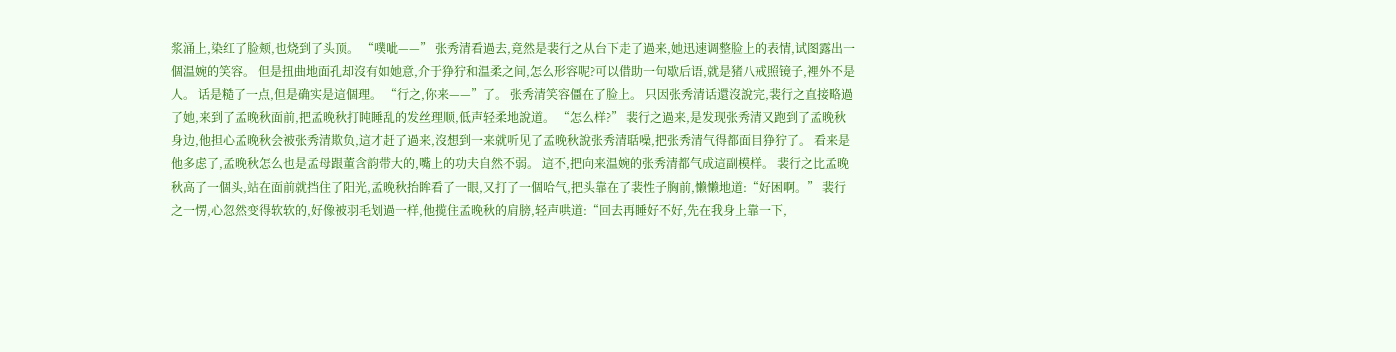浆涌上,染红了脸颊,也烧到了头顶。 “噗呲——” 张秀清看過去,竟然是裴行之从台下走了過来,她迅速调整脸上的表情,试图露出一個温婉的笑容。 但是扭曲地面孔却沒有如她意,介于狰狞和温柔之间,怎么形容呢?可以借助一句歇后语,就是猪八戒照镜子,裡外不是人。 话是糙了一点,但是确实是這個理。 “行之,你来——”了。 张秀清笑容僵在了脸上。 只因张秀清话還沒說完,裴行之直接略過了她,来到了孟晚秋面前,把孟晚秋打盹睡乱的发丝理顺,低声轻柔地說道。 “怎么样?” 裴行之過来,是发现张秀清又跑到了孟晚秋身边,他担心孟晚秋会被张秀清欺负,這才赶了過来,沒想到一来就听见了孟晚秋說张秀清聒噪,把张秀清气得都面目狰狞了。 看来是他多虑了,孟晚秋怎么也是孟母跟董含韵带大的,嘴上的功夫自然不弱。 這不,把向来温婉的张秀清都气成這副模样。 裴行之比孟晚秋高了一個头,站在面前就挡住了阳光,孟晚秋抬眸看了一眼,又打了一個哈气,把头靠在了裴性子胸前,懒懒地道:“好困啊。” 裴行之一愣,心忽然变得软软的,好像被羽毛划過一样,他揽住孟晚秋的肩膀,轻声哄道:“回去再睡好不好,先在我身上靠一下,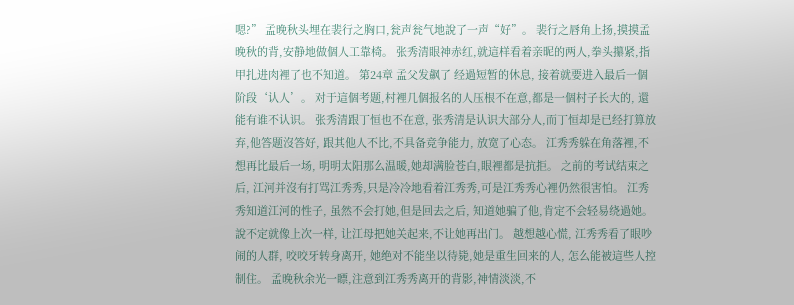嗯?” 孟晚秋头埋在裴行之胸口,瓮声瓮气地說了一声“好”。 裴行之唇角上扬,摸摸孟晚秋的背,安静地做個人工靠椅。 张秀清眼神赤红,就這样看着亲昵的两人,拳头攥紧,指甲扎进肉裡了也不知道。 第24章 孟父发飙了 经過短暂的休息, 接着就要进入最后一個阶段‘认人’。 对于這個考题,村裡几個报名的人压根不在意,都是一個村子长大的, 還能有谁不认识。 张秀清跟丁恒也不在意, 张秀清是认识大部分人,而丁恒却是已经打算放弃,他答题沒答好, 跟其他人不比,不具备竞争能力, 放宽了心态。 江秀秀躲在角落裡,不想再比最后一场, 明明太阳那么温暖,她却满脸苍白,眼裡都是抗拒。 之前的考试结束之后, 江河并沒有打骂江秀秀,只是冷冷地看着江秀秀,可是江秀秀心裡仍然很害怕。 江秀秀知道江河的性子, 虽然不会打她,但是回去之后, 知道她骗了他,肯定不会轻易绕過她。 說不定就像上次一样, 让江母把她关起来,不让她再出门。 越想越心慌, 江秀秀看了眼吵闹的人群, 咬咬牙转身离开, 她绝对不能坐以待毙,她是重生回来的人, 怎么能被這些人控制住。 孟晚秋余光一瞟,注意到江秀秀离开的背影,神情淡淡,不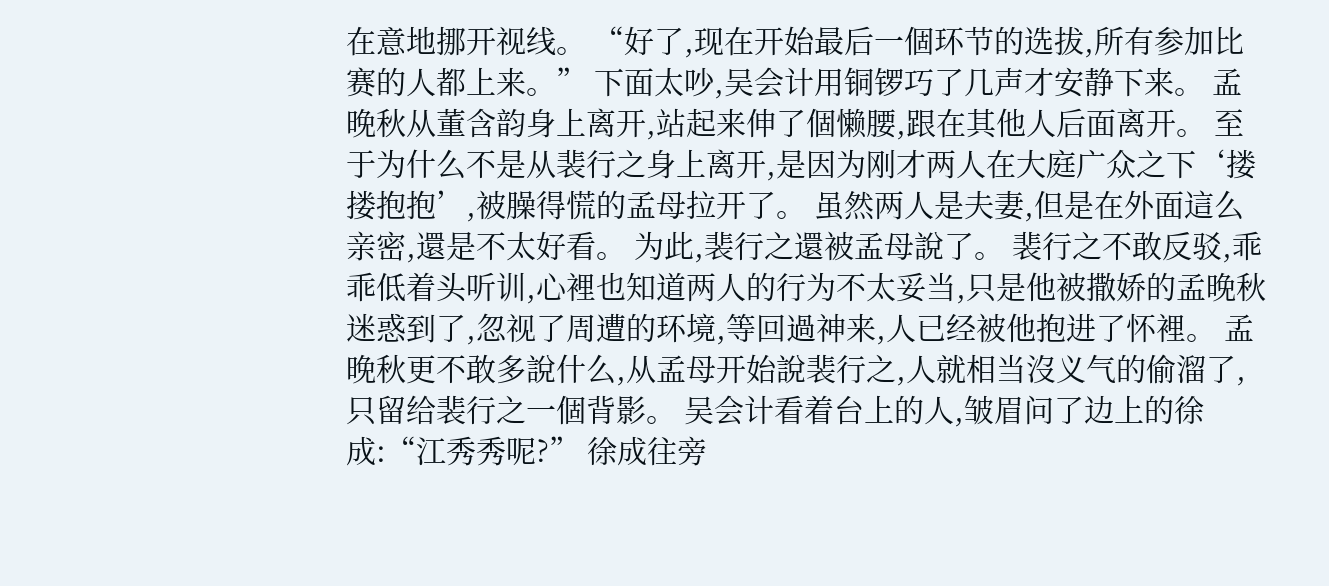在意地挪开视线。 “好了,现在开始最后一個环节的选拔,所有参加比赛的人都上来。” 下面太吵,吴会计用铜锣巧了几声才安静下来。 孟晚秋从董含韵身上离开,站起来伸了個懒腰,跟在其他人后面离开。 至于为什么不是从裴行之身上离开,是因为刚才两人在大庭广众之下‘搂搂抱抱’,被臊得慌的孟母拉开了。 虽然两人是夫妻,但是在外面這么亲密,還是不太好看。 为此,裴行之還被孟母說了。 裴行之不敢反驳,乖乖低着头听训,心裡也知道两人的行为不太妥当,只是他被撒娇的孟晚秋迷惑到了,忽视了周遭的环境,等回過神来,人已经被他抱进了怀裡。 孟晚秋更不敢多說什么,从孟母开始說裴行之,人就相当沒义气的偷溜了,只留给裴行之一個背影。 吴会计看着台上的人,皱眉问了边上的徐成:“江秀秀呢?” 徐成往旁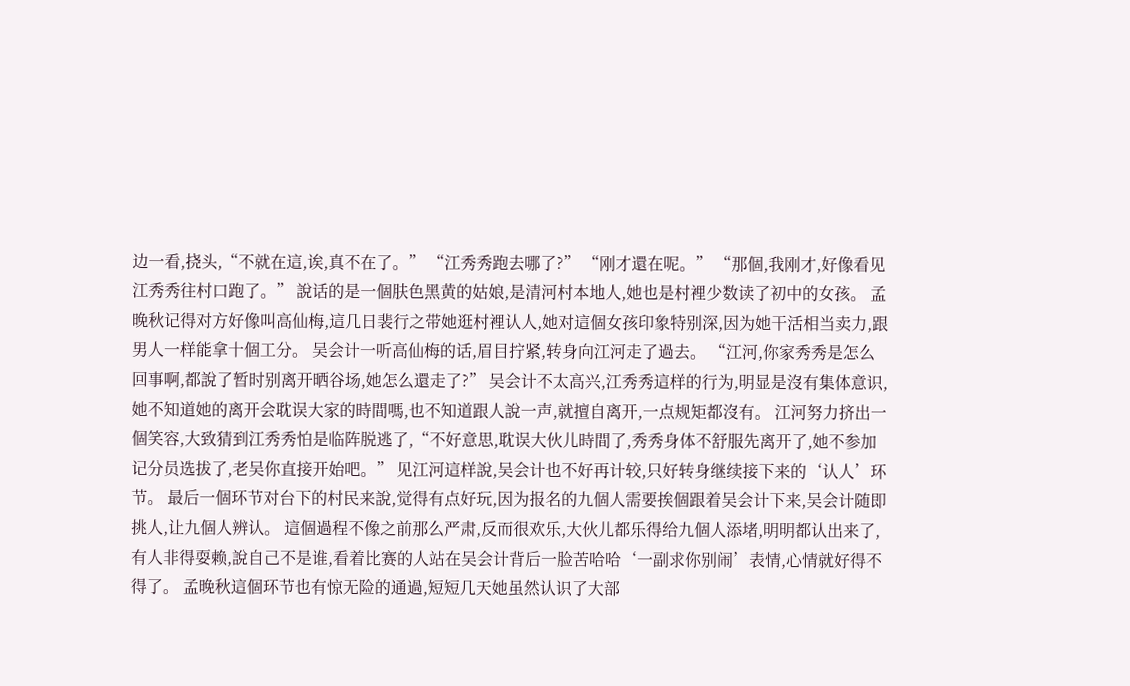边一看,挠头,“不就在這,诶,真不在了。” “江秀秀跑去哪了?” “刚才還在呢。” “那個,我刚才,好像看见江秀秀往村口跑了。” 說话的是一個肤色黑黄的姑娘,是清河村本地人,她也是村裡少数读了初中的女孩。 孟晚秋记得对方好像叫高仙梅,這几日裴行之带她逛村裡认人,她对這個女孩印象特别深,因为她干活相当卖力,跟男人一样能拿十個工分。 吴会计一听高仙梅的话,眉目拧紧,转身向江河走了過去。 “江河,你家秀秀是怎么回事啊,都說了暂时别离开晒谷场,她怎么還走了?” 吴会计不太高兴,江秀秀這样的行为,明显是沒有集体意识,她不知道她的离开会耽误大家的時間嗎,也不知道跟人說一声,就擅自离开,一点规矩都沒有。 江河努力挤出一個笑容,大致猜到江秀秀怕是临阵脱逃了,“不好意思,耽误大伙儿時間了,秀秀身体不舒服先离开了,她不参加记分员选拔了,老吴你直接开始吧。” 见江河這样說,吴会计也不好再计较,只好转身继续接下来的‘认人’环节。 最后一個环节对台下的村民来說,觉得有点好玩,因为报名的九個人需要挨個跟着吴会计下来,吴会计随即挑人,让九個人辨认。 這個過程不像之前那么严肃,反而很欢乐,大伙儿都乐得给九個人添堵,明明都认出来了,有人非得耍赖,說自己不是谁,看着比赛的人站在吴会计背后一脸苦哈哈‘一副求你别闹’表情,心情就好得不得了。 孟晚秋這個环节也有惊无险的通過,短短几天她虽然认识了大部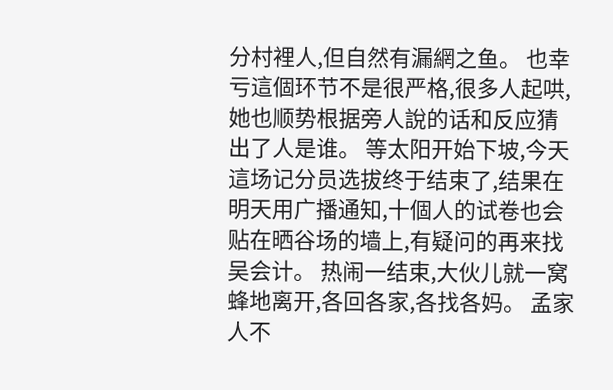分村裡人,但自然有漏網之鱼。 也幸亏這個环节不是很严格,很多人起哄,她也顺势根据旁人說的话和反应猜出了人是谁。 等太阳开始下坡,今天這场记分员选拔终于结束了,结果在明天用广播通知,十個人的试卷也会贴在晒谷场的墙上,有疑问的再来找吴会计。 热闹一结束,大伙儿就一窝蜂地离开,各回各家,各找各妈。 孟家人不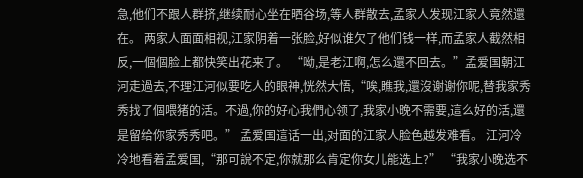急,他们不跟人群挤,继续耐心坐在晒谷场,等人群散去,孟家人发现江家人竟然還在。 两家人面面相视,江家阴着一张脸,好似谁欠了他们钱一样,而孟家人截然相反,一個個脸上都快笑出花来了。 “呦,是老江啊,怎么還不回去。”孟爱国朝江河走過去,不理江河似要吃人的眼神,恍然大悟,“唉,瞧我,還沒谢谢你呢,替我家秀秀找了個喂猪的活。不過,你的好心我們心领了,我家小晚不需要,這么好的活,還是留给你家秀秀吧。” 孟爱国這话一出,对面的江家人脸色越发难看。 江河冷冷地看着孟爱国,“那可說不定,你就那么肯定你女儿能选上?” “我家小晚选不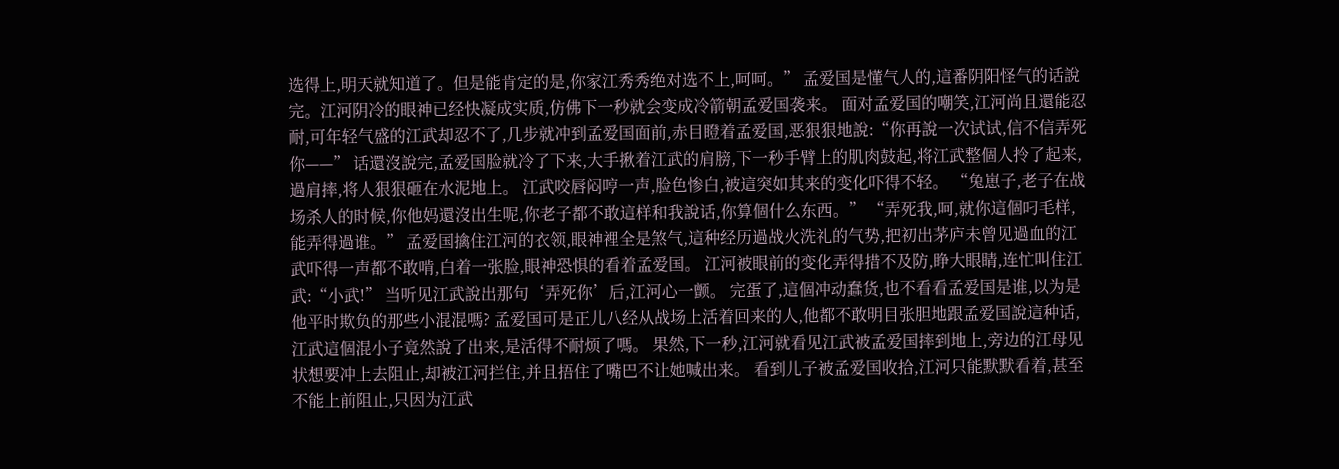选得上,明天就知道了。但是能肯定的是,你家江秀秀绝对选不上,呵呵。” 孟爱国是懂气人的,這番阴阳怪气的话說完。江河阴冷的眼神已经快凝成实质,仿佛下一秒就会变成冷箭朝孟爱国袭来。 面对孟爱国的嘲笑,江河尚且還能忍耐,可年轻气盛的江武却忍不了,几步就冲到孟爱国面前,赤目瞪着孟爱国,恶狠狠地說:“你再說一次试试,信不信弄死你——” 话還沒說完,孟爱国脸就冷了下来,大手揪着江武的肩膀,下一秒手臂上的肌肉鼓起,将江武整個人拎了起来,過肩摔,将人狠狠砸在水泥地上。 江武咬唇闷哼一声,脸色惨白,被這突如其来的变化吓得不轻。 “兔崽子,老子在战场杀人的时候,你他妈還沒出生呢,你老子都不敢這样和我說话,你算個什么东西。” “弄死我,呵,就你這個叼毛样,能弄得過谁。” 孟爱国擒住江河的衣领,眼神裡全是煞气,這种经历過战火洗礼的气势,把初出茅庐未曾见過血的江武吓得一声都不敢啃,白着一张脸,眼神恐惧的看着孟爱国。 江河被眼前的变化弄得措不及防,睁大眼睛,连忙叫住江武:“小武!” 当听见江武說出那句‘弄死你’后,江河心一颤。 完蛋了,這個冲动蠢货,也不看看孟爱国是谁,以为是他平时欺负的那些小混混嗎? 孟爱国可是正儿八经从战场上活着回来的人,他都不敢明目张胆地跟孟爱国說這种话,江武這個混小子竟然說了出来,是活得不耐烦了嗎。 果然,下一秒,江河就看见江武被孟爱国摔到地上,旁边的江母见状想要冲上去阻止,却被江河拦住,并且捂住了嘴巴不让她喊出来。 看到儿子被孟爱国收拾,江河只能默默看着,甚至不能上前阻止,只因为江武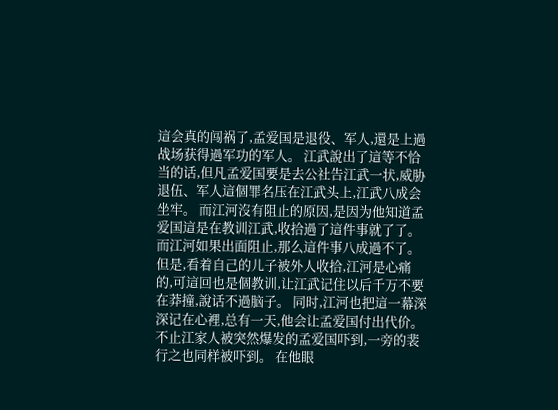這会真的闯祸了,孟爱国是退役、军人,還是上過战场获得過军功的军人。 江武說出了這等不恰当的话,但凡孟爱国要是去公社告江武一状,威胁退伍、军人這個罪名压在江武头上,江武八成会坐牢。 而江河沒有阻止的原因,是因为他知道孟爱国這是在教训江武,收拾過了這件事就了了。而江河如果出面阻止,那么這件事八成過不了。 但是,看着自己的儿子被外人收拾,江河是心痛的,可這回也是個教训,让江武记住以后千万不要在莽撞,說话不過脑子。 同时,江河也把這一幕深深记在心裡,总有一天,他会让孟爱国付出代价。 不止江家人被突然爆发的孟爱国吓到,一旁的裴行之也同样被吓到。 在他眼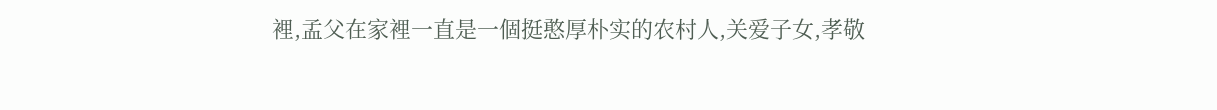裡,孟父在家裡一直是一個挺憨厚朴实的农村人,关爱子女,孝敬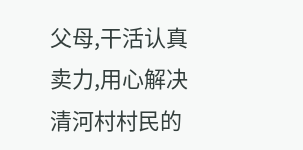父母,干活认真卖力,用心解决清河村村民的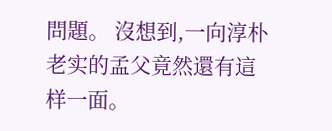問題。 沒想到,一向淳朴老实的孟父竟然還有這样一面。